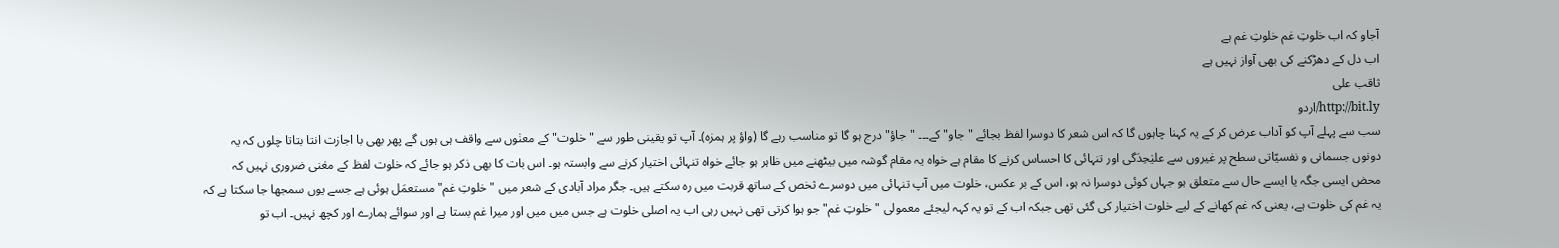آجاو کہ اب خلوتِ غم خلوتِ غم ہے
اب دل کے دھڑکنے کی بھی آواز نہیں ہے
ثاقب علی
http://bit.ly/اردو
سب سے پہلے آپ کو آداب عرض کر کے یہ کہنا چاہوں گا کہ اس شعر کا دوسرا لفظ بجائے "جاو" کے۔۔۔ "جاؤ" درج ہو گا تو مناسب رہے گا (واؤ پر ہمزہ)۔ آپ تو یقینی طور سے "خلوت" کے معنٰوں سے واقف ہی ہوں گے پھر بھی با اجازت انتا بتاتا چلوں کہ یہ دونوں جسمانی و نفسیّاتی سطح پر غیروں سے علیٰحِدَگی اور تنہائی کا احساس کرنے کا مقام ہے خواہ یہ مقام گوشہ میں بیٹھنے میں ظاہر ہو جائے خواہ تنہائی اختیار کرنے سے وابستہ ہو۔ اس بات کا بھی ذکر ہو جائے کہ خلوت لفظ کے معٰنی ضروری نہیں کہ محض ایسی جگہ یا ایسے حال سے متعلق ہو جہاں کوئی دوسرا نہ ہو، اس کے بر عکس، خلوت میں آپ تنہائی میں دوسرے ثخص کے ساتھ قربت میں رہ سکتے ہیں۔ جگر مراد آبادی کے شعر میں "خلوتِ غم" مستعمَل ہوئی ہے جسے یوں سمجھا جا سکتا ہے کہ یہ غم کی خلوت ہے، یعنی کہ غم کھانے کے لیے خلوت اختیار کی گئی تھی جبکہ اب کے تو یہ کہہ لیجئے معمولی "خلوتِ غم" جو ہوا کرتی تھی نہیں رہی اب یہ اصلی خلوت ہے جس میں میں اور میرا غم بستا ہے اور سوائے ہمارے اور کچھ نہیں۔ اب تو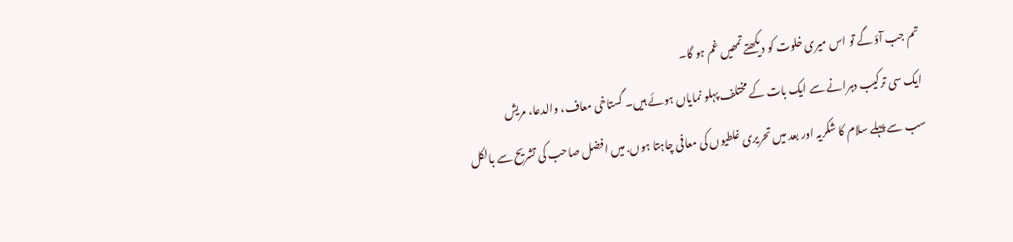تم جب آؤ گے تو اس میری خلوت کو دیکھتے تمھیں غم ہو گا۔
ایک سی ترکیب دہرانے سے ایک بات کے مختلف پہلو نمایاں ہوئے ہیں۔ گستاخی معاف، والدعا، مریش
سب سے پہلے سلام کا شکریہ اور بعد میں تحریری غلطیوں کی معافی چاہتا ہوں. میں افضل صاحب کی تشریح سے بالکل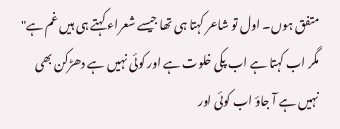متفق ہوں۔ اول تو شاعر کہتا ہی تھا جیسے شعراء کہتے ہی ہیں غم ہے" مگر اب کہتا ہے اب پکی خلوت ہے اور کوئی نہیں ہے دھڑکن بھی نہیں ہے آ جاؤ اب کوئی اور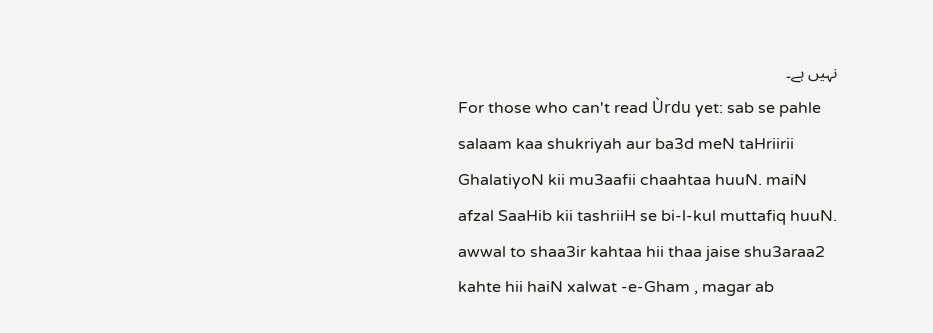نہیں ہے۔
For those who can't read Ùrdu yet: sab se pahle salaam kaa shukriyah aur ba3d meN taHriirii GhalatiyoN kii mu3aafii chaahtaa huuN. maiN afzal SaaHib kii tashriiH se bi-l-kul muttafiq huuN. awwal to shaa3ir kahtaa hii thaa jaise shu3araa2 kahte hii haiN xalwat -e-Gham , magar ab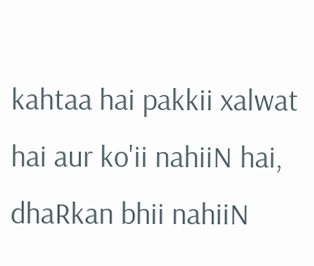kahtaa hai pakkii xalwat hai aur ko'ii nahiiN hai, dhaRkan bhii nahiiN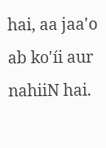hai, aa jaa'o ab ko'íi aur nahiiN hai.